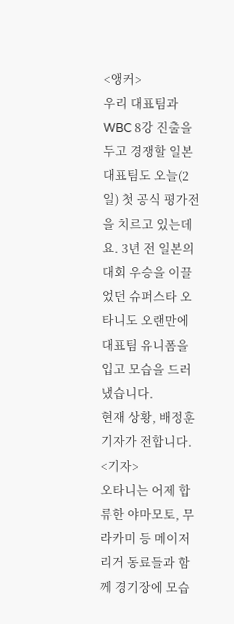<앵커>
우리 대표팀과 WBC 8강 진출을 두고 경쟁할 일본대표팀도 오늘(2일) 첫 공식 평가전을 치르고 있는데요. 3년 전 일본의 대회 우승을 이끌었던 슈퍼스타 오타니도 오랜만에 대표팀 유니폼을 입고 모습을 드러냈습니다.
현재 상황, 배정훈 기자가 전합니다.
<기자>
오타니는 어제 합류한 야마모토, 무라카미 등 메이저리거 동료들과 함께 경기장에 모습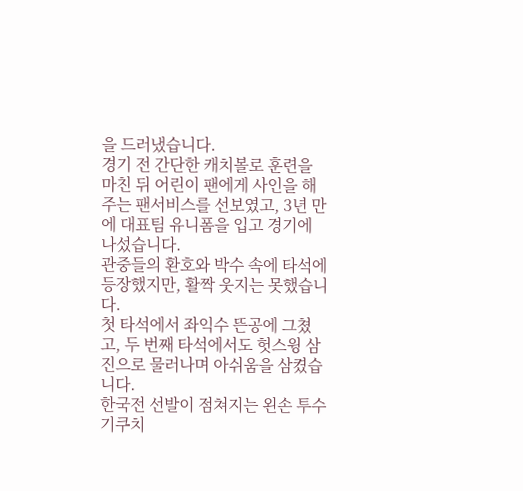을 드러냈습니다.
경기 전 간단한 캐치볼로 훈련을 마친 뒤 어린이 팬에게 사인을 해주는 팬서비스를 선보였고, 3년 만에 대표팀 유니폼을 입고 경기에 나섰습니다.
관중들의 환호와 박수 속에 타석에 등장했지만, 활짝 웃지는 못했습니다.
첫 타석에서 좌익수 뜬공에 그쳤고, 두 번째 타석에서도 헛스윙 삼진으로 물러나며 아쉬움을 삼켰습니다.
한국전 선발이 점쳐지는 왼손 투수 기쿠치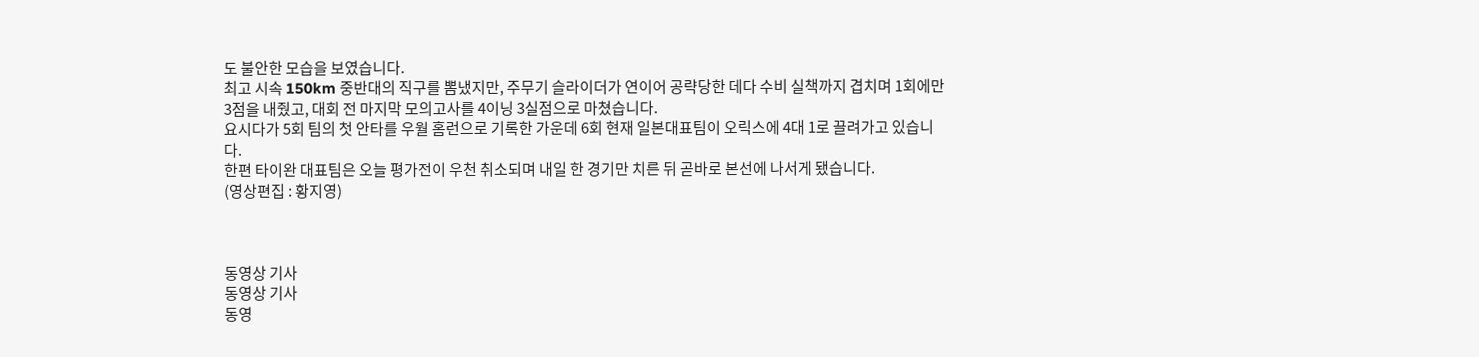도 불안한 모습을 보였습니다.
최고 시속 150km 중반대의 직구를 뽐냈지만, 주무기 슬라이더가 연이어 공략당한 데다 수비 실책까지 겹치며 1회에만 3점을 내줬고, 대회 전 마지막 모의고사를 4이닝 3실점으로 마쳤습니다.
요시다가 5회 팀의 첫 안타를 우월 홈런으로 기록한 가운데 6회 현재 일본대표팀이 오릭스에 4대 1로 끌려가고 있습니다.
한편 타이완 대표팀은 오늘 평가전이 우천 취소되며 내일 한 경기만 치른 뒤 곧바로 본선에 나서게 됐습니다.
(영상편집 : 황지영)



동영상 기사
동영상 기사
동영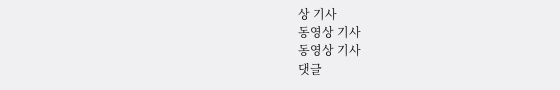상 기사
동영상 기사
동영상 기사
댓글